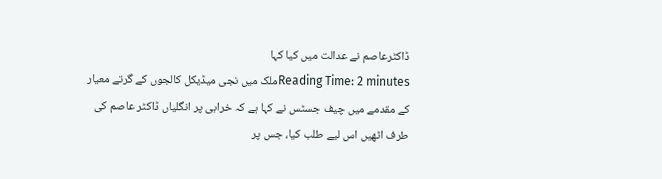ڈاکٹرعاصم نے عدالت میں کیا کہا
Reading Time: 2 minutesملک میں نجی میڈیکل کالجوں کے گرتے معیار کے مقدمے میں چیف جسٹس نے کہا ہے کہ خرابی پر انگلیاں ڈاکٹر عاصم کی طرف اٹھیں اس لیے طلب کیا، جس پر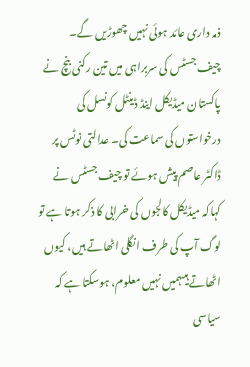ذمہ داری عائد ہوئی نہیں چھوڑیں گے۔
چیف جسٹس کی سربراہی میں تین رکنی بنچ نے پاکستان میڈیکل اینڈ ڈینٹل کونسل کی درخواستوں کی سماعت کی۔ عدالتی نوٹس پر ڈاکٹر عاصم پیش ہوئے تو چیف جسٹس نے کہاکہ میڈیکل کالجوں کی خرابی کا ذکر ہوتا ہے تو لوگ آپ کی طرف انگلی اٹھاتے ہیں، کیوں اٹھاتے ہیںہمیں نہیں معلوم، ہوسکتا ہے کہ سیاسی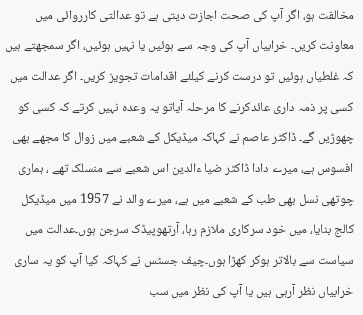مخالفت ہو، اگر آپ کی صحت اجازت دیتی ہے تو عدالتی کارروائی میں معاونت کریں۔ خرابیاں آپ کی وجہ سے ہوئیں یا نہیں ہوئیں، اگر سمجھتے ہیں کہ غلطیاں ہوئیں تو درست کرنے کیلئے اقدامات تجویز کریں۔ اگر عدالت میں کسی پر ذمہ داری عائدکرنے کا مرحلہ آیاتو یہ وعدہ نہیں کرتے کہ کسی کو چھوڑیں گے۔ ڈاکٹر عاصم نے کہاکہ میڈیکل کے شعبے میں زوال کا مجھے بھی افسوس ہے، میرے دادا ڈاکٹر ضیا ءالدین اس شعبے سے منسلک تھے ، ہماری چوتھی نسل بھی طب کے شعبے میں ہے، میرے والد نے 1957 میں میڈیکل کالج بنایا، میں خود سرکاری ملازم رہا، آرتھوپیڈک سرجن ہوں۔عدالت میں سیاست سے بالاتر ہوکر کھڑا ہوں۔چیف جسٹس نے کہاکہ کیا آپ کو یہ ساری خرابیاں نظر آرہی ہیں یا آپ کی نظر میں سب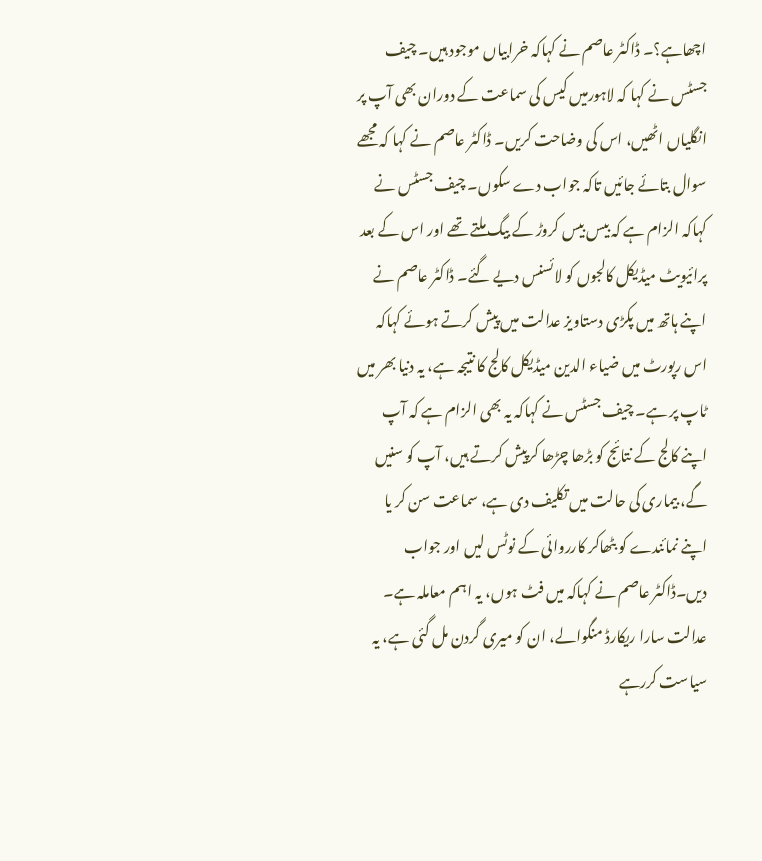اچھاہے؟۔ ڈاکٹر عاصم نے کہاکہ خرابیاں موجود ہیں۔ چیف جسٹس نے کہا کہ لاہورمیں کیس کی سماعت کے دوران بھی آپ پر انگلیاں اٹھیں، اس کی وضاحت کریں۔ ڈاکٹر عاصم نے کہا کہ مجھے سوال بتائے جائیں تاکہ جواب دے سکوں۔ چیف جسٹس نے کہاکہ الزام ہے کہ بیس بیس کروڑ کے بیگ ملتے تھے اور اس کے بعد پرائیویٹ میڈیکل کالجوں کو لائسنس دیے گئے۔ ڈاکٹر عاصم نے اپنے ہاتھ میں پکڑی دستاویز عدالت میں پیش کرتے ہوئے کہاکہ اس رپورٹ میں ضیاء الدین میڈیکل کالج کا نتیجہ ہے، یہ دنیا بھر میں ٹاپ پر ہے۔ چیف جسٹس نے کہاکہ یہ بھی الزام ہے کہ آپ اپنے کالج کے نتائج کو بڑھا چڑھا کرپیش کرتے ہیں، آپ کو سنیں گے، بیماری کی حالت میں تکلیف دی ہے، سماعت سن کر یا اپنے نمائندے کو بٹھاکر کارروائی کے نوٹس لیں اور جواب دیں۔ڈاکٹر عاصم نے کہاکہ میں فٹ ہوں، یہ اہم معاملہ ہے۔ عدالت سارا ریکارڈ منگوالے، ان کو میری گردن مل گئی ہے، یہ سیاست کررہے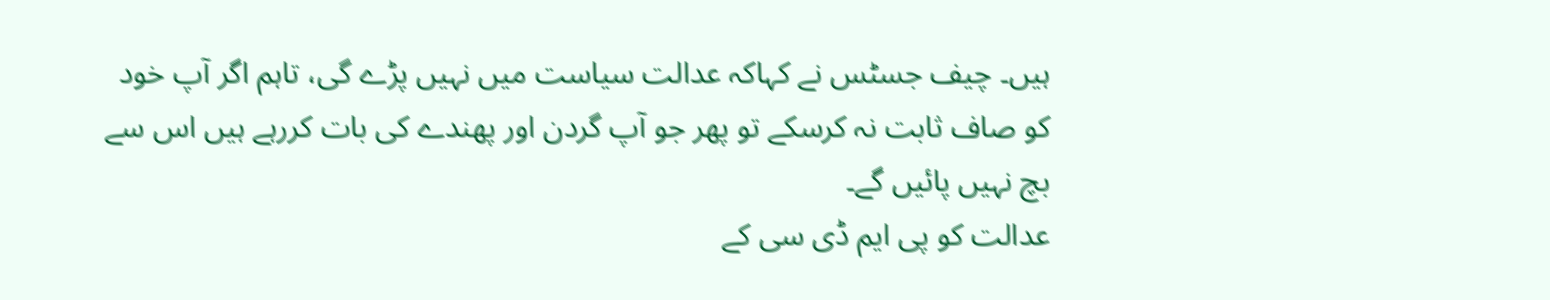ہیں۔ چیف جسٹس نے کہاکہ عدالت سیاست میں نہیں پڑے گی، تاہم اگر آپ خود کو صاف ثابت نہ کرسکے تو پھر جو آپ گردن اور پھندے کی بات کررہے ہیں اس سے بچ نہیں پائیں گے۔
عدالت کو پی ایم ڈی سی کے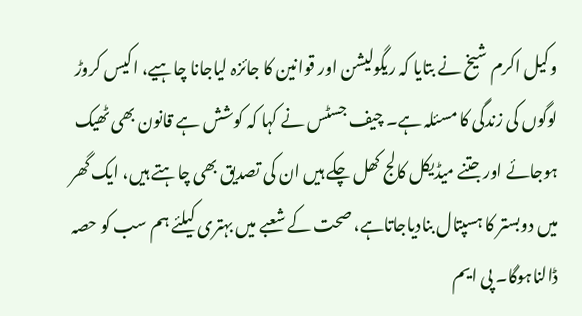وکیل اکرم شیخ نے بتایا کہ ریگولیشن اور قوانین کا جائزہ لیاجانا چاہیے، اکیس کروڑ لوگوں کی زندگی کا مسئلہ ہے۔ چیف جسٹس نے کہا کہ کوشش ہے قانون بھی ٹھیک ہوجائے اور جتنے میڈیکل کالج کھل چکے ہیں ان کی تصدیق بھی چاہتے ہیں، ایک گھر میں دوبستر کا ہسپتال بنادیاجاتاہے، صحت کے شعبے میں بہتری کیلئے ہم سب کو حصہ ڈالناہوگا۔ پی ایم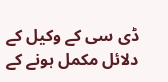ڈی سی کے وکیل کے دلائل مکمل ہونے کے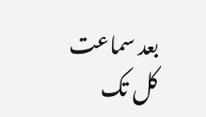بعد سماعت کل تک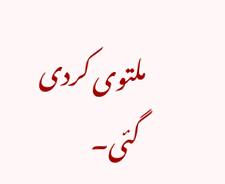ملتوی کردی گئی۔